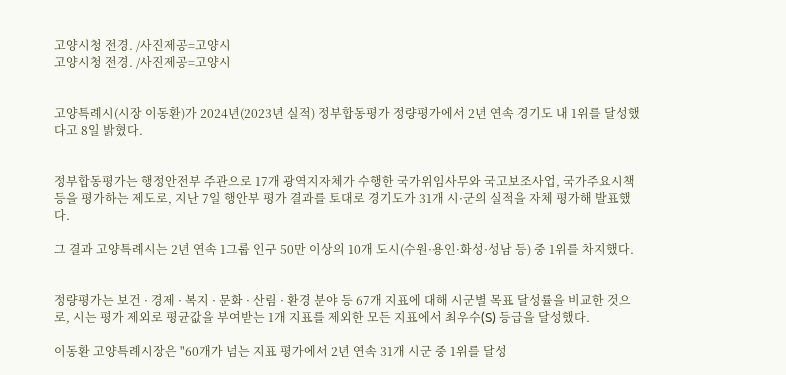고양시청 전경. /사진제공=고양시
고양시청 전경. /사진제공=고양시


고양특례시(시장 이동환)가 2024년(2023년 실적) 정부합동평가 정량평가에서 2년 연속 경기도 내 1위를 달성했다고 8일 밝혔다.


정부합동평가는 행정안전부 주관으로 17개 광역지자체가 수행한 국가위임사무와 국고보조사업, 국가주요시책 등을 평가하는 제도로, 지난 7일 행안부 평가 결과를 토대로 경기도가 31개 시·군의 실적을 자체 평가해 발표했다.

그 결과 고양특례시는 2년 연속 1그룹 인구 50만 이상의 10개 도시(수원·용인·화성·성남 등) 중 1위를 차지했다.


정량평가는 보건 · 경제 · 복지 · 문화 · 산림 · 환경 분야 등 67개 지표에 대해 시군별 목표 달성률을 비교한 것으로, 시는 평가 제외로 평균값을 부여받는 1개 지표를 제외한 모든 지표에서 최우수(S) 등급을 달성했다.

이동환 고양특례시장은 "60개가 넘는 지표 평가에서 2년 연속 31개 시군 중 1위를 달성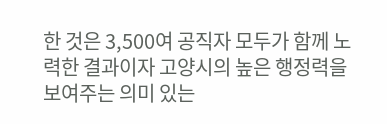한 것은 3,500여 공직자 모두가 함께 노력한 결과이자 고양시의 높은 행정력을 보여주는 의미 있는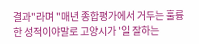결과"라며 "매년 종합평가에서 거두는 훌륭한 성적이야말로 고양시가 '일 잘하는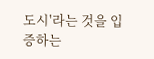도시'라는 것을 입증하는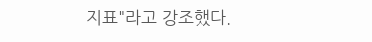지표"라고 강조했다.